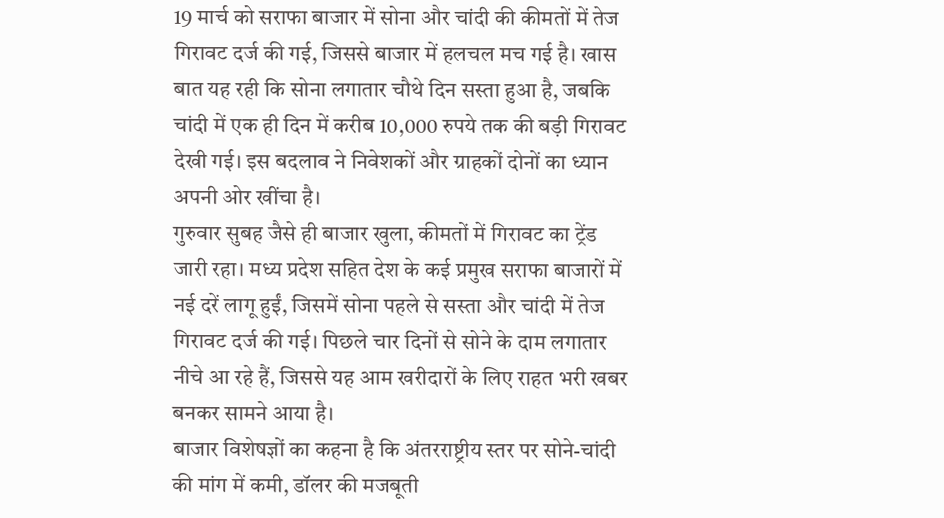19 मार्च को सराफा बाजार में सोना और चांदी की कीमतों में तेज गिरावट दर्ज की गई, जिससे बाजार में हलचल मच गई है। खास बात यह रही कि सोना लगातार चौथे दिन सस्ता हुआ है, जबकि चांदी में एक ही दिन में करीब 10,000 रुपये तक की बड़ी गिरावट देखी गई। इस बदलाव ने निवेशकों और ग्राहकों दोनों का ध्यान अपनी ओर खींचा है।
गुरुवार सुबह जैसे ही बाजार खुला, कीमतों में गिरावट का ट्रेंड जारी रहा। मध्य प्रदेश सहित देश के कई प्रमुख सराफा बाजारों में नई दरें लागू हुईं, जिसमें सोना पहले से सस्ता और चांदी में तेज गिरावट दर्ज की गई। पिछले चार दिनों से सोने के दाम लगातार नीचे आ रहे हैं, जिससे यह आम खरीदारों के लिए राहत भरी खबर बनकर सामने आया है।
बाजार विशेषज्ञों का कहना है कि अंतरराष्ट्रीय स्तर पर सोने-चांदी की मांग में कमी, डॉलर की मजबूती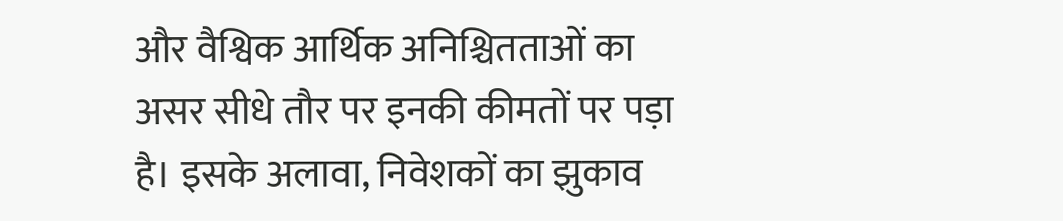और वैश्विक आर्थिक अनिश्चितताओं का असर सीधे तौर पर इनकी कीमतों पर पड़ा है। इसके अलावा, निवेशकों का झुकाव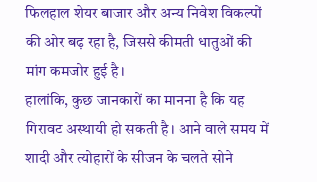फिलहाल शेयर बाजार और अन्य निवेश विकल्पों की ओर बढ़ रहा है, जिससे कीमती धातुओं की मांग कमजोर हुई है।
हालांकि, कुछ जानकारों का मानना है कि यह गिरावट अस्थायी हो सकती है। आने वाले समय में शादी और त्योहारों के सीजन के चलते सोने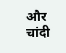और चांदी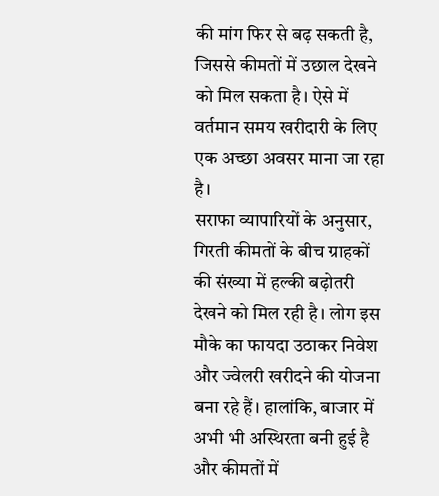की मांग फिर से बढ़ सकती है, जिससे कीमतों में उछाल देखने को मिल सकता है। ऐसे में वर्तमान समय खरीदारी के लिए एक अच्छा अवसर माना जा रहा है।
सराफा व्यापारियों के अनुसार, गिरती कीमतों के बीच ग्राहकों की संख्या में हल्की बढ़ोतरी देखने को मिल रही है। लोग इस मौके का फायदा उठाकर निवेश और ज्वेलरी खरीदने की योजना बना रहे हैं। हालांकि, बाजार में अभी भी अस्थिरता बनी हुई है और कीमतों में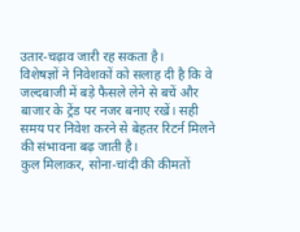उतार-चढ़ाव जारी रह सकता है।
विशेषज्ञों ने निवेशकों को सलाह दी है कि वे जल्दबाजी में बड़े फैसले लेने से बचें और बाजार के ट्रेंड पर नजर बनाए रखें। सही समय पर निवेश करने से बेहतर रिटर्न मिलने की संभावना बढ़ जाती है।
कुल मिलाकर, सोना-चांदी की कीमतों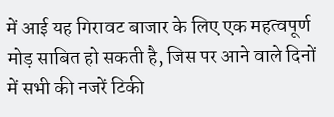में आई यह गिरावट बाजार के लिए एक महत्वपूर्ण मोड़ साबित हो सकती है, जिस पर आने वाले दिनों में सभी की नजरें टिकी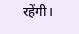रहेंगी।